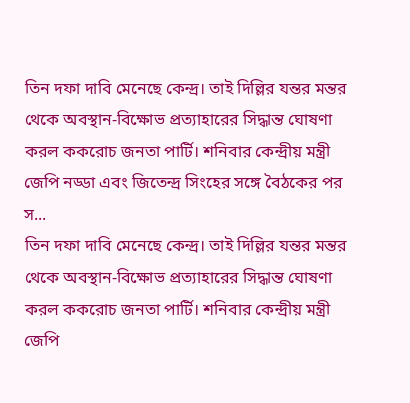তিন দফা দাবি মেনেছে কেন্দ্র। তাই দিল্লির যন্তর মন্তর থেকে অবস্থান-বিক্ষোভ প্রত্যাহারের সিদ্ধান্ত ঘোষণা করল ককরোচ জনতা পার্টি। শনিবার কেন্দ্রীয় মন্ত্রী জেপি নড্ডা এবং জিতেন্দ্র সিংহের সঙ্গে বৈঠকের পর স...
তিন দফা দাবি মেনেছে কেন্দ্র। তাই দিল্লির যন্তর মন্তর থেকে অবস্থান-বিক্ষোভ প্রত্যাহারের সিদ্ধান্ত ঘোষণা করল ককরোচ জনতা পার্টি। শনিবার কেন্দ্রীয় মন্ত্রী জেপি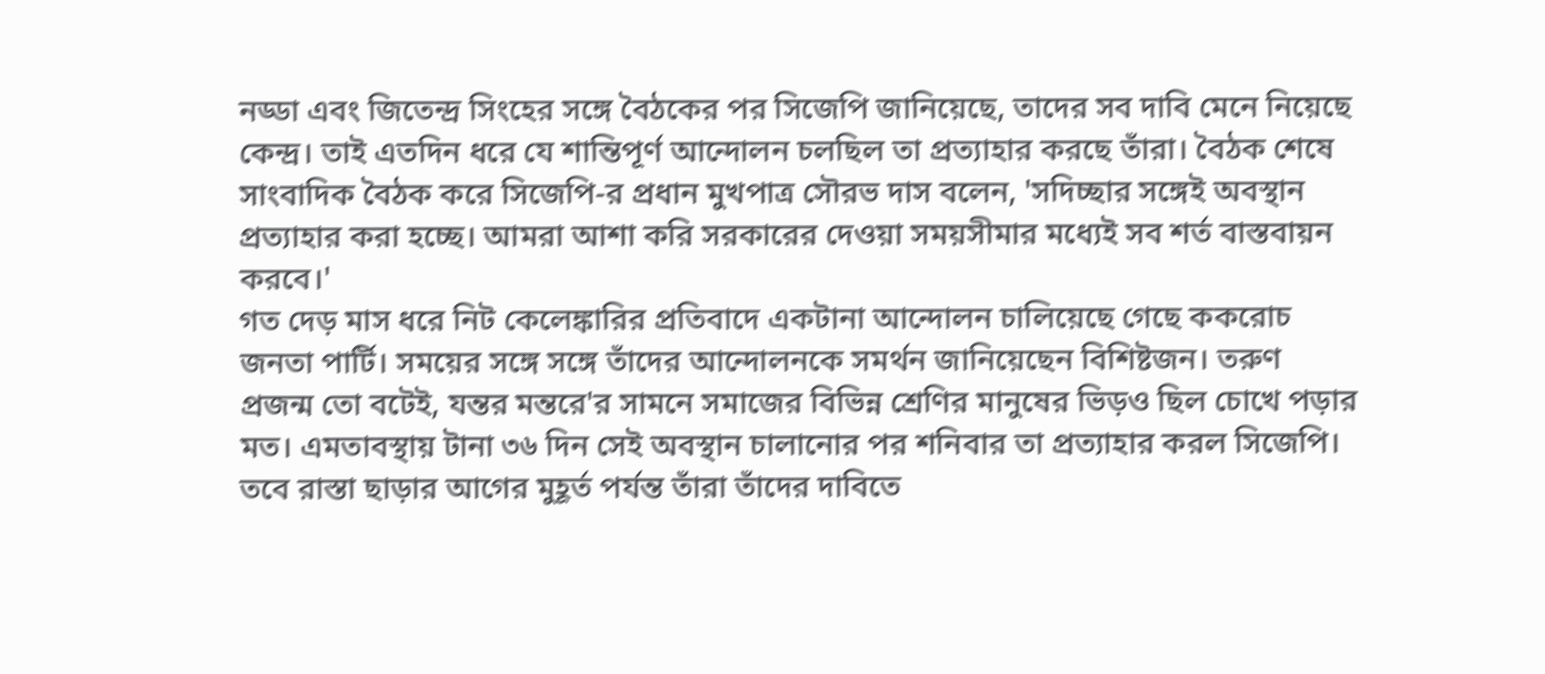নড্ডা এবং জিতেন্দ্র সিংহের সঙ্গে বৈঠকের পর সিজেপি জানিয়েছে, তাদের সব দাবি মেনে নিয়েছে কেন্দ্র। তাই এতদিন ধরে যে শান্তিপূর্ণ আন্দোলন চলছিল তা প্রত্যাহার করছে তাঁরা। বৈঠক শেষে সাংবাদিক বৈঠক করে সিজেপি-র প্রধান মুখপাত্র সৌরভ দাস বলেন, 'সদিচ্ছার সঙ্গেই অবস্থান প্রত্যাহার করা হচ্ছে। আমরা আশা করি সরকারের দেওয়া সময়সীমার মধ্যেই সব শর্ত বাস্তবায়ন করবে।'
গত দেড় মাস ধরে নিট কেলেঙ্কারির প্রতিবাদে একটানা আন্দোলন চালিয়েছে গেছে ককরোচ জনতা পার্টি। সময়ের সঙ্গে সঙ্গে তাঁদের আন্দোলনকে সমর্থন জানিয়েছেন বিশিষ্টজন। তরুণ প্রজন্ম তো বটেই, যন্তর মন্তরে'র সামনে সমাজের বিভিন্ন শ্রেণির মানুষের ভিড়ও ছিল চোখে পড়ার মত। এমতাবস্থায় টানা ৩৬ দিন সেই অবস্থান চালানোর পর শনিবার তা প্রত্যাহার করল সিজেপি। তবে রাস্তা ছাড়ার আগের মুহূর্ত পর্যন্ত তাঁরা তাঁদের দাবিতে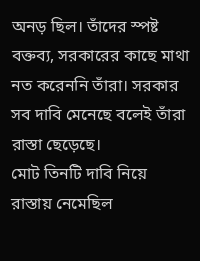অনড় ছিল। তাঁদের স্পষ্ট বক্তব্য, সরকারের কাছে মাথা নত করেননি তাঁরা। সরকার সব দাবি মেনেছে বলেই তাঁরা রাস্তা ছেড়েছে।
মোট তিনটি দাবি নিয়ে রাস্তায় নেমেছিল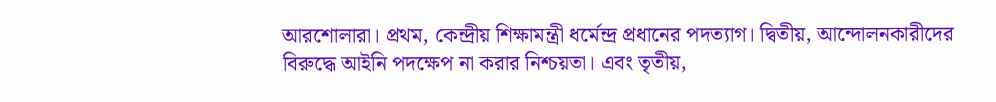আরশোলারা। প্রথম, কেন্দ্রীয় শিক্ষামন্ত্রী ধর্মেন্দ্র প্রধানের পদত্যাগ। দ্বিতীয়, আন্দোলনকারীদের বিরুদ্ধে আইনি পদক্ষেপ না করার নিশ্চয়তা। এবং তৃতীয়,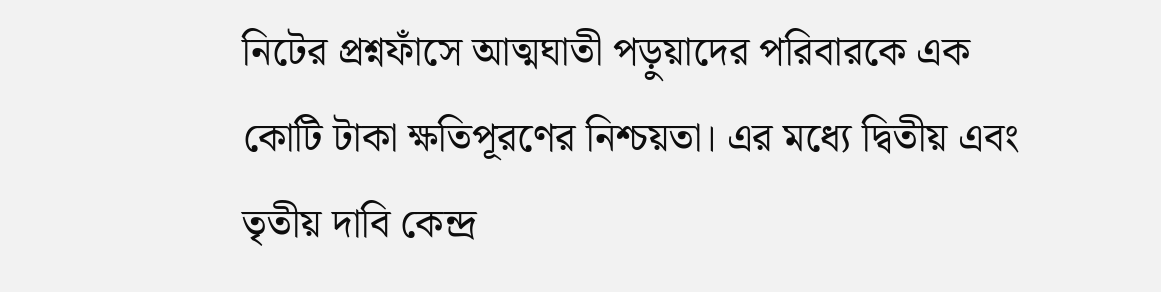নিটের প্রশ্নফাঁসে আত্মঘাতী পড়ুয়াদের পরিবারকে এক কোটি টাকা ক্ষতিপূরণের নিশ্চয়তা। এর মধ্যে দ্বিতীয় এবং তৃতীয় দাবি কেন্দ্র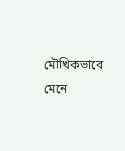মৌখিকভাবে মেনে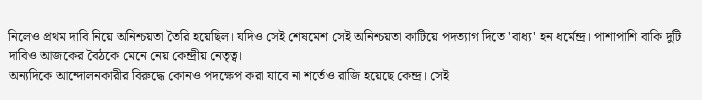নিলেও প্রথম দাবি নিয়ে অনিশ্চয়তা তৈরি হয়েছিল। যদিও সেই শেষমেশ সেই অনিশ্চয়তা কাটিয়ে পদত্যাগ দিতে 'বাধ্য' হন ধর্মেন্দ্র। পাশাপাশি বাকি দুটি দাবিও আজকের বৈঠকে মেনে নেয় কেন্দ্রীয় নেতৃত্ব।
অন্যদিকে আন্দোলনকারীর বিরুদ্ধে কোনও পদক্ষেপ করা যাবে না শর্তেও রাজি হয়েছে কেন্দ্র। সেই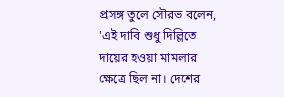প্রসঙ্গ তুলে সৌরভ বলেন, 'এই দাবি শুধু দিল্লিতে দায়ের হওয়া মামলার ক্ষেত্রে ছিল না। দেশের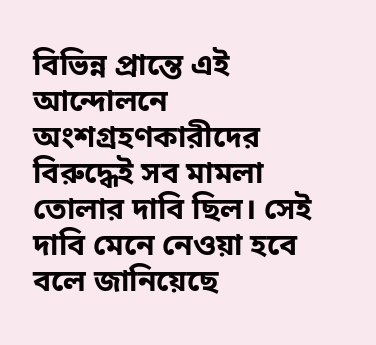বিভিন্ন প্রান্তে এই আন্দোলনে অংশগ্রহণকারীদের বিরুদ্ধেই সব মামলা তোলার দাবি ছিল। সেই দাবি মেনে নেওয়া হবে বলে জানিয়েছে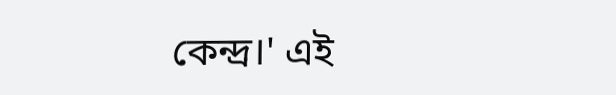কেন্দ্র।' এই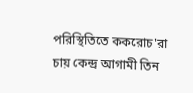পরিস্থিতিতে ককরোচ'রা চায় কেন্দ্র আগামী তিন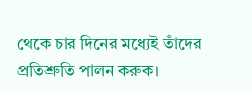থেকে চার দিনের মধ্যেই তাঁদের প্রতিশ্রুতি পালন করুক।